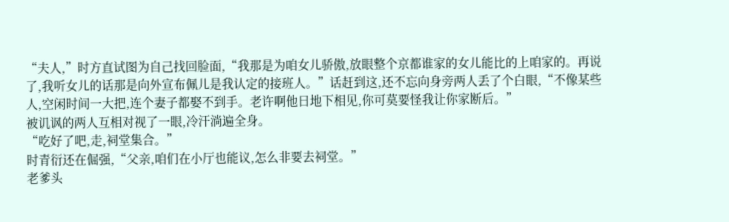“夫人,”时方直试图为自己找回脸面,“我那是为咱女儿骄傲,放眼整个京都谁家的女儿能比的上咱家的。再说了,我听女儿的话那是向外宣布佩儿是我认定的接班人。”话赶到这,还不忘向身旁两人丢了个白眼,“不像某些人,空闲时间一大把,连个妻子都娶不到手。老许啊他日地下相见,你可莫要怪我让你家断后。”
被讥讽的两人互相对视了一眼,冷汗淌遍全身。
“吃好了吧,走,祠堂集合。”
时青衍还在倔强,“父亲,咱们在小厅也能议,怎么非要去祠堂。”
老爹头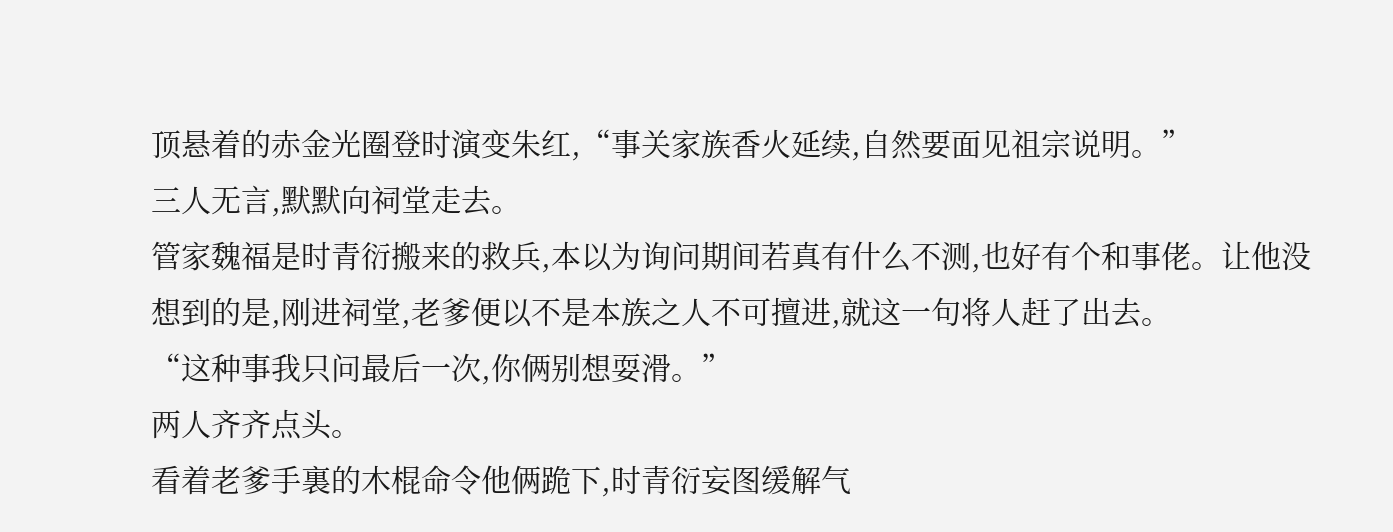顶悬着的赤金光圈登时演变朱红,“事关家族香火延续,自然要面见祖宗说明。”
三人无言,默默向祠堂走去。
管家魏福是时青衍搬来的救兵,本以为询问期间若真有什么不测,也好有个和事佬。让他没想到的是,刚进祠堂,老爹便以不是本族之人不可擅进,就这一句将人赶了出去。
“这种事我只问最后一次,你俩别想耍滑。”
两人齐齐点头。
看着老爹手裏的木棍命令他俩跪下,时青衍妄图缓解气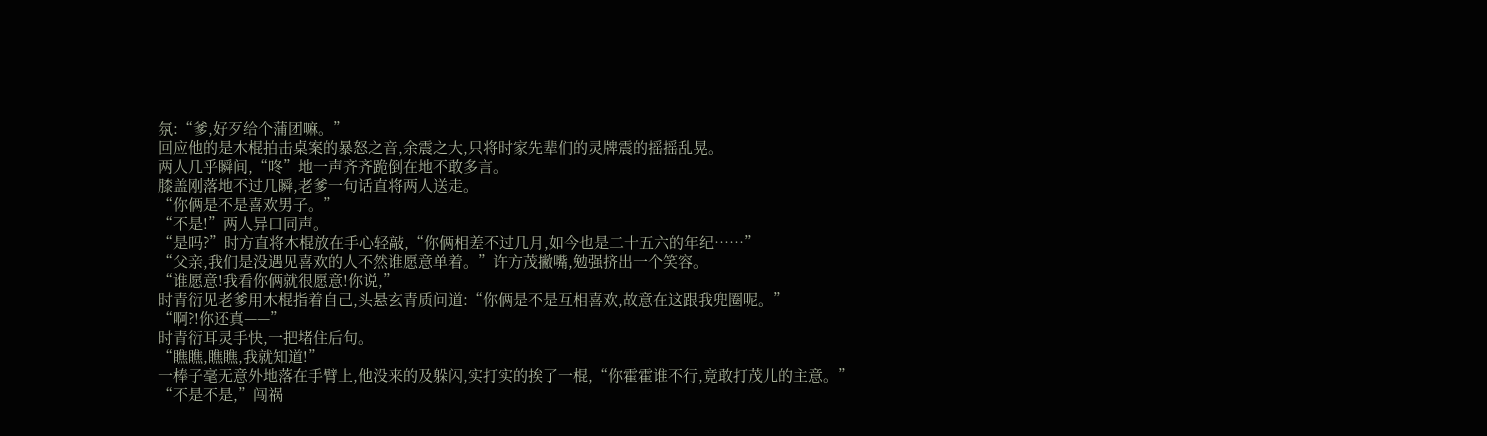氛:“爹,好歹给个蒲团嘛。”
回应他的是木棍拍击桌案的暴怒之音,余震之大,只将时家先辈们的灵牌震的摇摇乱晃。
两人几乎瞬间,“咚”地一声齐齐跪倒在地不敢多言。
膝盖刚落地不过几瞬,老爹一句话直将两人送走。
“你俩是不是喜欢男子。”
“不是!”两人异口同声。
“是吗?”时方直将木棍放在手心轻敲,“你俩相差不过几月,如今也是二十五六的年纪……”
“父亲,我们是没遇见喜欢的人不然谁愿意单着。”许方茂撇嘴,勉强挤出一个笑容。
“谁愿意!我看你俩就很愿意!你说,”
时青衍见老爹用木棍指着自己,头悬玄青质问道:“你俩是不是互相喜欢,故意在这跟我兜圈呢。”
“啊?!你还真——”
时青衍耳灵手快,一把堵住后句。
“瞧瞧,瞧瞧,我就知道!”
一棒子毫无意外地落在手臂上,他没来的及躲闪,实打实的挨了一棍,“你霍霍谁不行,竟敢打茂儿的主意。”
“不是不是,”闯祸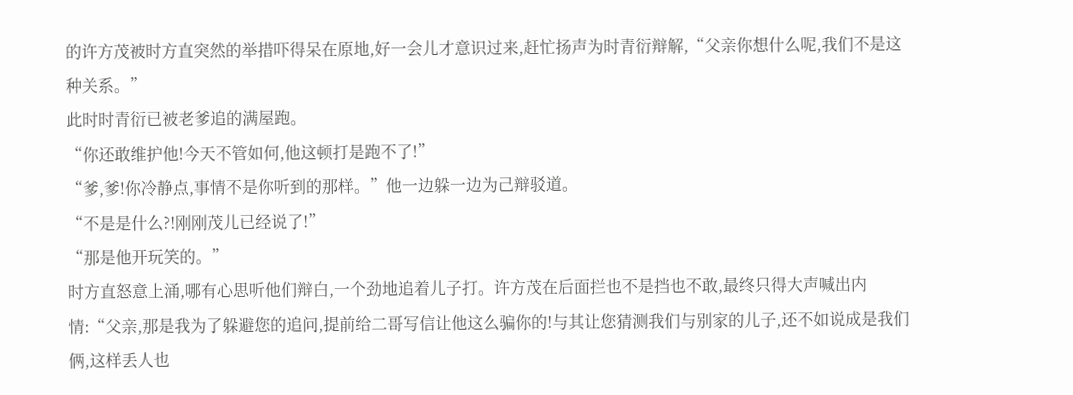的许方茂被时方直突然的举措吓得呆在原地,好一会儿才意识过来,赶忙扬声为时青衍辩解,“父亲你想什么呢,我们不是这种关系。”
此时时青衍已被老爹追的满屋跑。
“你还敢维护他!今天不管如何,他这顿打是跑不了!”
“爹,爹!你冷静点,事情不是你听到的那样。”他一边躲一边为己辩驳道。
“不是是什么?!刚刚茂儿已经说了!”
“那是他开玩笑的。”
时方直怒意上涌,哪有心思听他们辩白,一个劲地追着儿子打。许方茂在后面拦也不是挡也不敢,最终只得大声喊出内情:“父亲,那是我为了躲避您的追问,提前给二哥写信让他这么骗你的!与其让您猜测我们与别家的儿子,还不如说成是我们俩,这样丢人也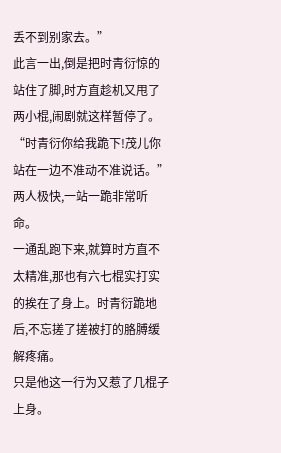丢不到别家去。”
此言一出,倒是把时青衍惊的站住了脚,时方直趁机又甩了两小棍,闹剧就这样暂停了。
“时青衍你给我跪下!茂儿你站在一边不准动不准说话。”
两人极快,一站一跪非常听命。
一通乱跑下来,就算时方直不太精准,那也有六七棍实打实的挨在了身上。时青衍跪地后,不忘搓了搓被打的胳膊缓解疼痛。
只是他这一行为又惹了几棍子上身。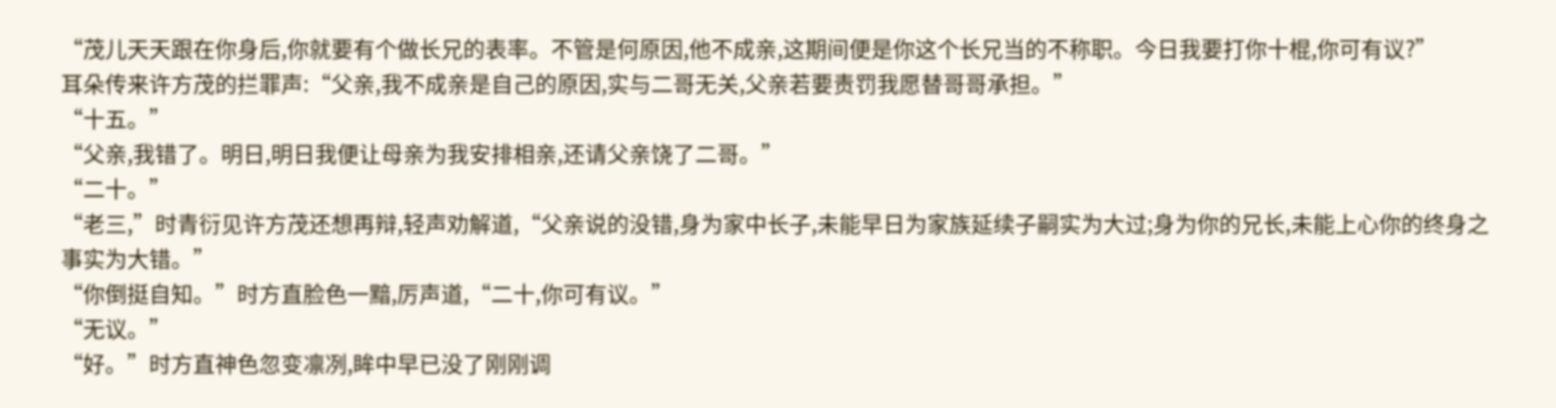“茂儿天天跟在你身后,你就要有个做长兄的表率。不管是何原因,他不成亲,这期间便是你这个长兄当的不称职。今日我要打你十棍,你可有议?”
耳朵传来许方茂的拦罪声:“父亲,我不成亲是自己的原因,实与二哥无关,父亲若要责罚我愿替哥哥承担。”
“十五。”
“父亲,我错了。明日,明日我便让母亲为我安排相亲,还请父亲饶了二哥。”
“二十。”
“老三,”时青衍见许方茂还想再辩,轻声劝解道,“父亲说的没错,身为家中长子,未能早日为家族延续子嗣实为大过;身为你的兄长,未能上心你的终身之事实为大错。”
“你倒挺自知。”时方直脸色一黯,厉声道,“二十,你可有议。”
“无议。”
“好。”时方直神色忽变凛冽,眸中早已没了刚刚调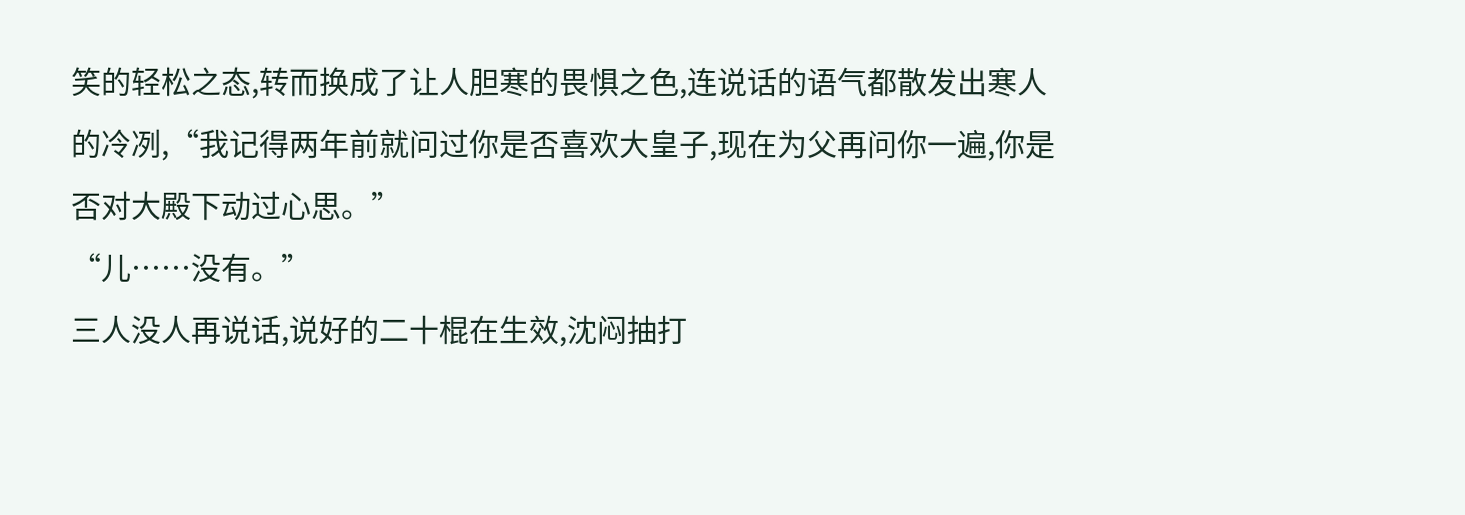笑的轻松之态,转而换成了让人胆寒的畏惧之色,连说话的语气都散发出寒人的冷冽,“我记得两年前就问过你是否喜欢大皇子,现在为父再问你一遍,你是否对大殿下动过心思。”
“儿……没有。”
三人没人再说话,说好的二十棍在生效,沈闷抽打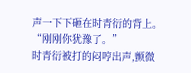声一下下砸在时青衍的背上。
“刚刚你犹豫了。”
时青衍被打的闷哼出声,颤微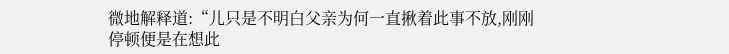微地解释道:“儿只是不明白父亲为何一直揪着此事不放,刚刚停顿便是在想此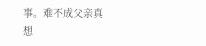事。难不成父亲真想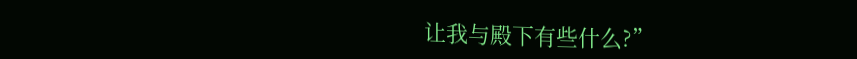让我与殿下有些什么?”